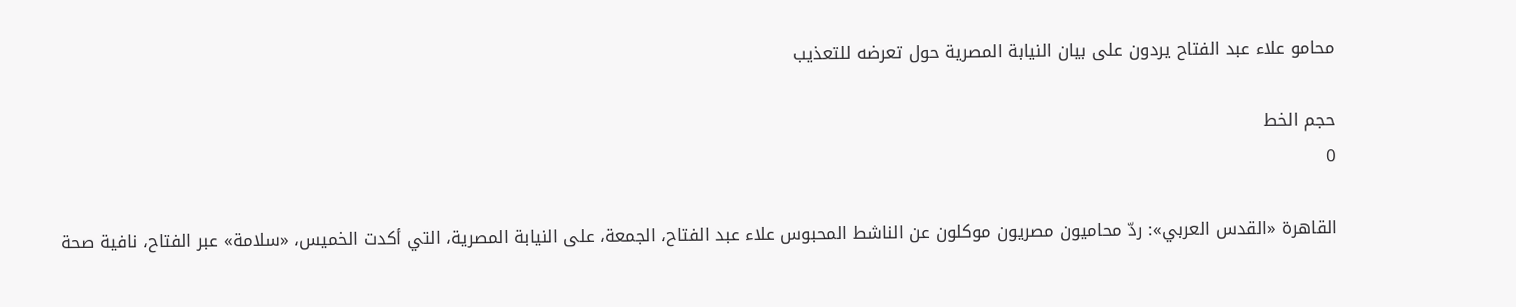محامو علاء عبد الفتاح يردون على بيان النيابة المصرية حول تعرضه للتعذيب

حجم الخط
0

القاهرة «القدس العربي»: ردّ محاميون مصريون موكلون عن الناشط المحبوس علاء عبد الفتاح، الجمعة، على النيابة المصرية، التي أكدت الخميس، «سلامة» عبر الفتاح، نافية صحة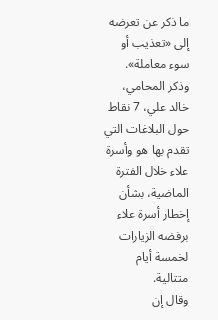ما ذكر عن تعرضه إلى «تعذيب أو سوء معاملة».
وذكر المحامي، خالد علي، 7 نقاط حول البلاغات التي تقدم بها هو وأسرة علاء خلال الفترة الماضية، بشأن إخطار أسرة علاء برفضه الزيارات لخمسة أيام متتالية.
وقال إن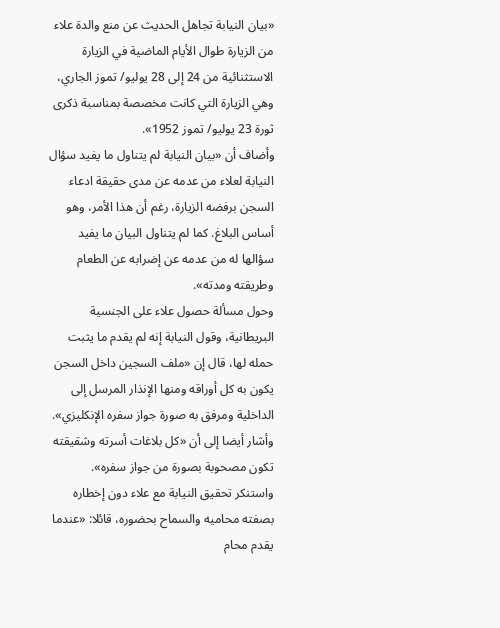«بيان النيابة تجاهل الحديث عن منع والدة علاء من الزيارة طوال الأيام الماضية في الزيارة الاستثنائية من 24 إلى 28 يوليو/ تموز الجاري، وهي الزيارة التي كانت مخصصة بمناسبة ذكرى ثورة 23 يوليو/ تموز 1952».
وأضاف أن «بيان النيابة لم يتناول ما يفيد سؤال النيابة لعلاء من عدمه عن مدى حقيقة ادعاء السجن برفضه الزيارة، رغم أن هذا الأمر، وهو أساس البلاغ. كما لم يتناول البيان ما يفيد سؤالها له من عدمه عن إضرابه عن الطعام وطريقته ومدته».
وحول مسألة حصول علاء على الجنسية البريطانية، وقول النيابة إنه لم يقدم ما يثبت حمله لها، قال إن «ملف السجين داخل السجن يكون به كل أوراقه ومنها الإنذار المرسل إلى الداخلية ومرفق به صورة جواز سفره الإنكليزي». وأشار أيضا إلى أن «كل بلاغات أسرته وشقيقته تكون مصحوبة بصورة من جواز سفره».
واستنكر تحقيق النيابة مع علاء دون إخطاره بصفته محاميه والسماح بحضوره، قائلا: «عندما يقدم محام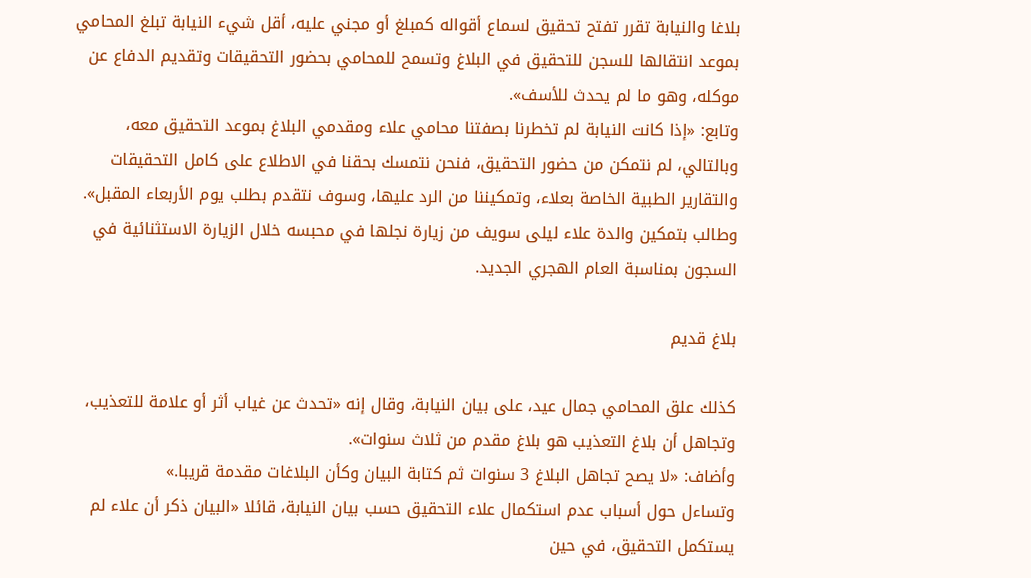بلاغا والنيابة تقرر تفتح تحقيق لسماع أقواله كمبلغ أو مجني عليه، أقل شيء النيابة تبلغ المحامي بموعد انتقالها للسجن للتحقيق في البلاغ وتسمح للمحامي بحضور التحقيقات وتقديم الدفاع عن موكله، وهو ما لم يحدث للأسف».
وتابع: «إذا كانت النيابة لم تخطرنا بصفتنا محامي علاء ومقدمي البلاغ بموعد التحقيق معه، وبالتالي، لم نتمكن من حضور التحقيق، فنحن نتمسك بحقنا في الاطلاع على كامل التحقيقات والتقارير الطبية الخاصة بعلاء، وتمكيننا من الرد عليها، وسوف نتقدم بطلب يوم الأربعاء المقبل».
وطالب بتمكين والدة علاء ليلى سويف من زيارة نجلها في محبسه خلال الزيارة الاستثنائية في السجون بمناسبة العام الهجري الجديد.

بلاغ قديم

كذلك علق المحامي جمال عيد، على بيان النيابة، وقال إنه «تحدث عن غياب أثر أو علامة للتعذيب، وتجاهل أن بلاغ التعذيب هو بلاغ مقدم من ثلاث سنوات».
وأضاف: «لا يصح تجاهل البلاغ 3 سنوات ثم كتابة البيان وكأن البلاغات مقدمة قريبا.»
وتساءل حول أسباب عدم استكمال علاء التحقيق حسب بيان النيابة، قائلا «البيان ذكر أن علاء لم يستكمل التحقيق، في حين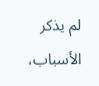لم يذكر الأسباب،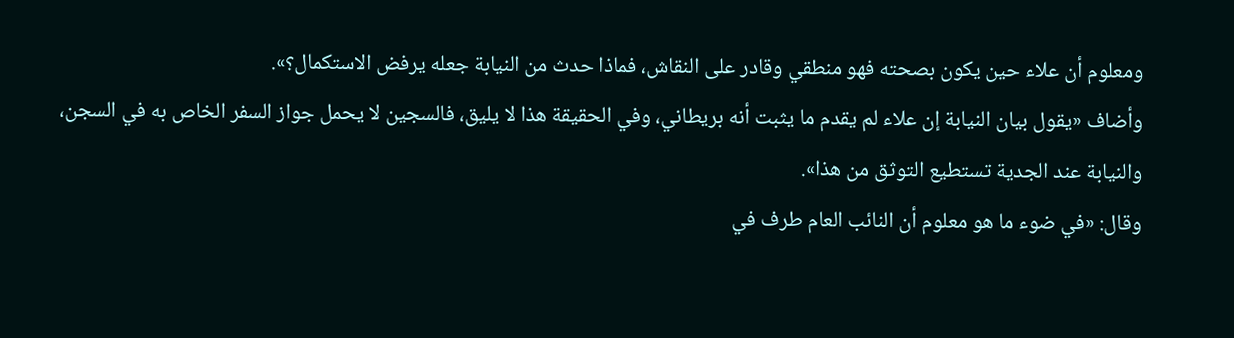ومعلوم أن علاء حين يكون بصحته فهو منطقي وقادر على النقاش، فماذا حدث من النيابة جعله يرفض الاستكمال؟».
وأضاف «يقول بيان النيابة إن علاء لم يقدم ما يثبت أنه بريطاني، وفي الحقيقة هذا لا يليق، فالسجين لا يحمل جواز السفر الخاص به في السجن، والنيابة عند الجدية تستطيع التوثق من هذا».
وقال: «في ضوء ما هو معلوم أن النائب العام طرف في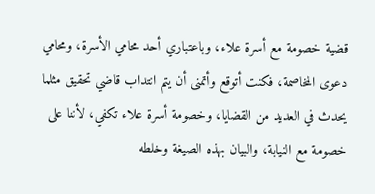قضية خصومة مع أسرة علاء، وباعتباري أحد محامي الأسرة، ومحامي دعوى المخاصمة، فكنت أتوقع وأتمنى أن يتم انتداب قاضي تحقيق مثلما يحدث في العديد من القضايا، وخصومة أسرة علاء تكفي، لأننا على خصومة مع النيابة، والبيان بهذه الصيغة وخلطه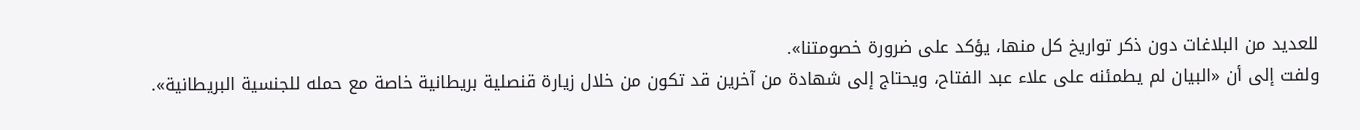للعديد من البلاغات دون ذكر تواريخ كل منها، يؤكد على ضرورة خصومتنا».
ولفت إلى أن «البيان لم يطمئنه على علاء عبد الفتاح، ويحتاج إلى شهادة من آخرين قد تكون من خلال زيارة قنصلية بريطانية خاصة مع حمله للجنسية البريطانية».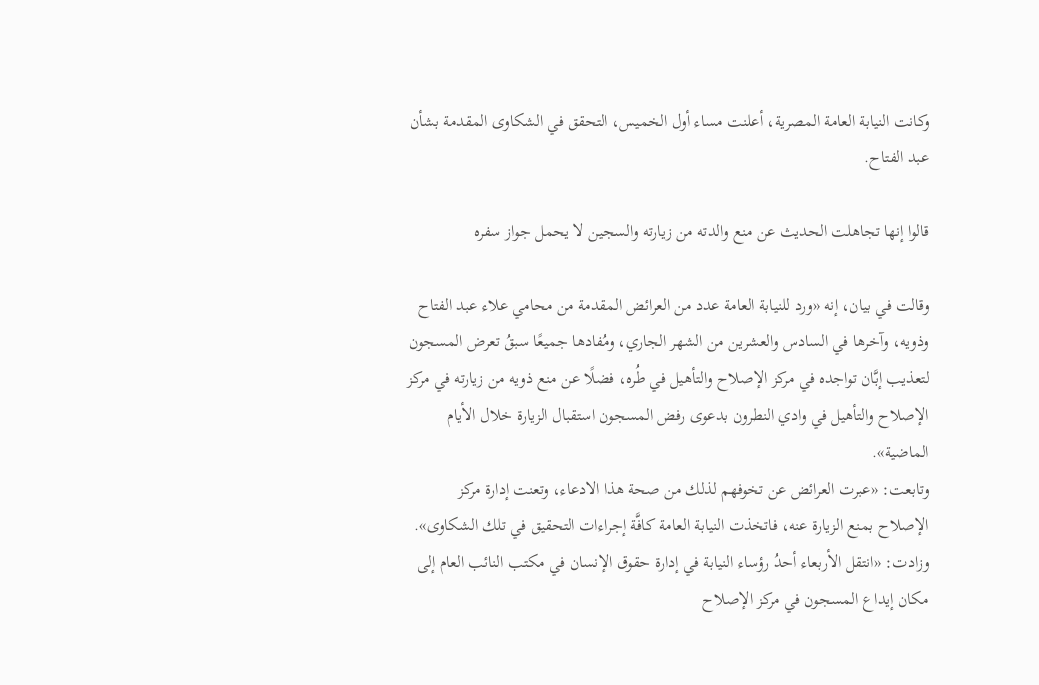وكانت النيابة العامة المصرية، أعلنت مساء أول الخميس، التحقق في الشكاوى المقدمة بشأن عبد الفتاح.

قالوا إنها تجاهلت الحديث عن منع والدته من زيارته والسجين لا يحمل جواز سفره

وقالت في بيان، إنه «ورد للنيابة العامة عدد من العرائض المقدمة من محامي علاء عبد الفتاح وذويه، وآخرها في السادس والعشرين من الشهر الجاري، ومُفادها جميعًا سبقُ تعرض المسجون لتعذيب إبَّان تواجده في مركز الإصلاح والتأهيل في طُره، فضلًا عن منع ذويه من زيارته في مركز الإصلاح والتأهيل في وادي النطرون بدعوى رفض المسجون استقبال الزيارة خلال الأيام الماضية».
وتابعت: «عبرت العرائض عن تخوفهم لذلك من صحة هذا الادعاء، وتعنت إدارة مركز الإصلاح بمنع الزيارة عنه، فاتخذت النيابة العامة كافَّة إجراءات التحقيق في تلك الشكاوى».
وزادت: «انتقل الأربعاء أحدُ رؤساء النيابة في إدارة حقوق الإنسان في مكتب النائب العام إلى مكان إيداع المسجون في مركز الإصلاح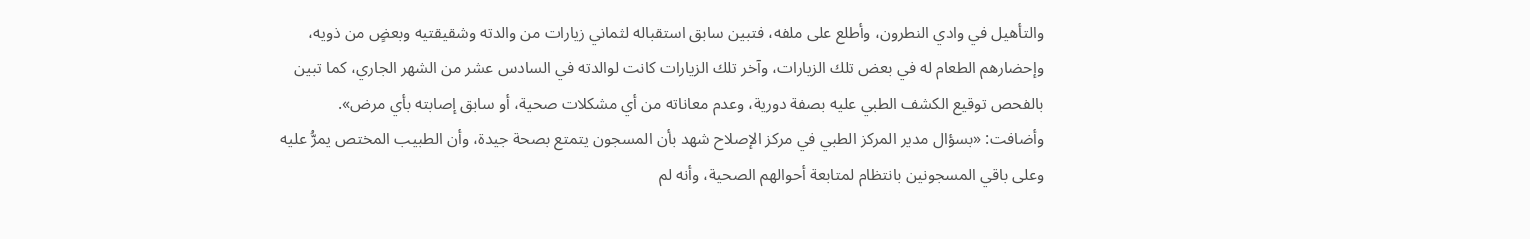والتأهيل في وادي النطرون، وأطلع على ملفه، فتبين سابق استقباله لثماني زيارات من والدته وشقيقتيه وبعضٍ من ذويه، وإحضارهم الطعام له في بعض تلك الزيارات، وآخر تلك الزيارات كانت لوالدته في السادس عشر من الشهر الجاري، كما تبين بالفحص توقيع الكشف الطبي عليه بصفة دورية، وعدم معاناته من أي مشكلات صحية، أو سابق إصابته بأي مرض».
وأضافت: «بسؤال مدير المركز الطبي في مركز الإصلاح شهد بأن المسجون يتمتع بصحة جيدة، وأن الطبيب المختص يمرُّ عليه وعلى باقي المسجونين بانتظام لمتابعة أحوالهم الصحية، وأنه لم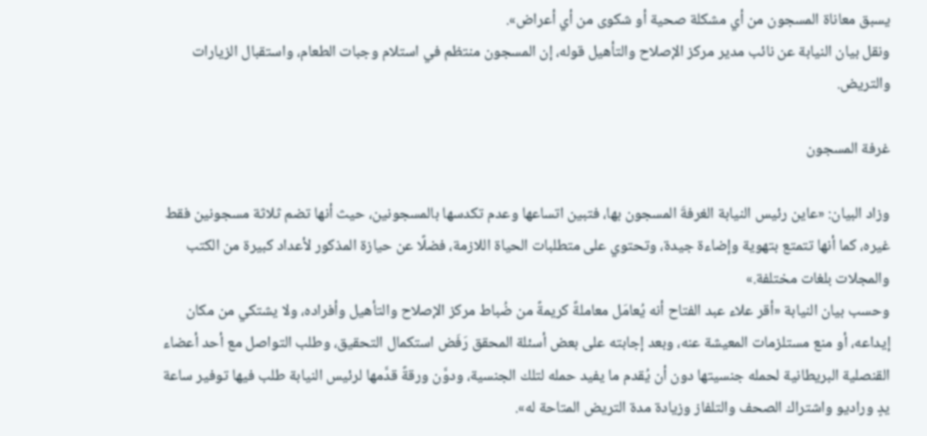يسبق معاناة المسجون من أي مشكلة صحية أو شكوى من أي أعراض».
ونقل بيان النيابة عن نائب مدير مركز الإصلاح والتأهيل قوله، إن المسجون منتظم في استلام وجبات الطعام، واستقبال الزيارات والتريض.

غرفة المسجون

وزاد البيان: «عاين رئيس النيابة الغرفةَ المسجون بها، فتبين اتساعها وعدم تكدسها بالمسجونين، حيث أنها تضم ثلاثة مسجونين فقط غيره، كما أنها تتمتع بتهوية وإضاءة جيدة، وتحتوي على متطلبات الحياة اللازمة، فضلًا عن حيازة المذكور لأعداد كبيرة من الكتب والمجلات بلغات مختلفة.»
وحسب بيان النيابة «أقر علاء عبد الفتاح أنه يُعامَل معاملةً كريمةً من ضُباط مركز الإصلاح والتأهيل وأفراده، ولا يشتكي من مكان إيداعه، أو منع مستلزمات المعيشة عنه، وبعد إجابته على بعض أسئلة المحقق رَفَض استكمال التحقيق، وطلب التواصل مع أحد أعضاء القنصلية البريطانية لحمله جنسيتها دون أن يُقدم ما يفيد حمله لتلك الجنسية، ودوَّن ورقةً قدَّمها لرئيس النيابة طلب فيها توفير ساعة يدٍ وراديو واشتراك الصحف والتلفاز وزيادة مدة التريض المتاحة له».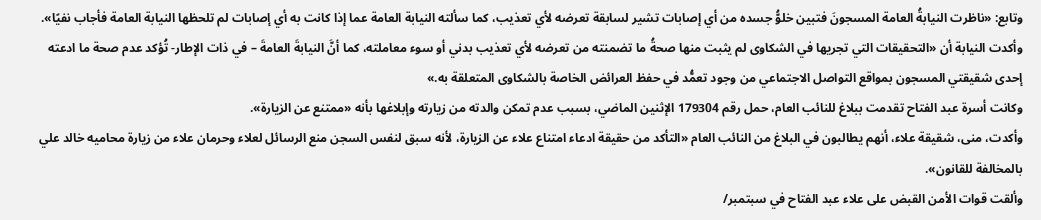وتابع: «ناظرت النيابةُ العامة المسجونَ فتبين خلوُّ جسده من أي إصابات تشير لسابقة تعرضه لأي تعذيب، كما سألته النيابة العامة عما إذا كانت به أي إصابات لم تلحظها النيابة العامة فأجاب نفيًا».
وأكدت النيابة أن «التحقيقات التي تجريها في الشكاوى لم يثبت منها صحةُ ما تضمنته من تعرضه لأي تعذيب بدني أو سوء معاملته، كما أنَّ النيابةَ العامةَ – في ذات الإطار- تُؤكد عدم صحة ما ادعته إحدى شقيقتي المسجون بمواقع التواصل الاجتماعي من وجود تعمُّد في حفظ العرائض الخاصة بالشكاوى المتعلقة به.»
وكانت أسرة عبد الفتاح تقدمت ببلاغ للنائب العام، حمل رقم 179304 الإثنين الماضي، بسبب عدم تمكن والدته من زيارته وإبلاغها بأنه «ممتنع عن الزيارة».
وأكدت، منى، شقيقة علاء، أنهم يطالبون في البلاغ من النائب العام «التأكد من حقيقة ادعاء امتناع علاء عن الزيارة، لأنه سبق لنفس السجن منع الرسائل لعلاء وحرمان علاء من زيارة محاميه خالد علي بالمخالفة للقانون».
وألقت قوات الأمن القبض على علاء عبد الفتاح في سبتمبر/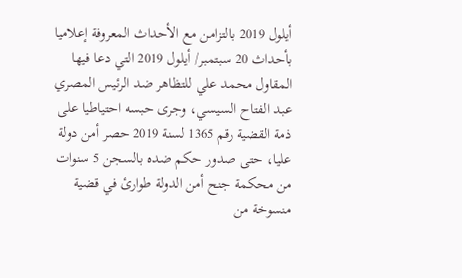أيلول 2019 بالتزامن مع الأحداث المعروفة إعلاميا بأحداث 20 سبتمبر/ أيلول 2019 التي دعا فيها المقاول محمد علي للتظاهر ضد الرئيس المصري عبد الفتاح السيسي، وجرى حبسه احتياطيا على ذمة القضية رقم 1365 لسنة 2019 حصر أمن دولة عليا، حتى صدور حكم ضده بالسجن 5 سنوات من محكمة جنح أمن الدولة طوارئ في قضية منسوخة من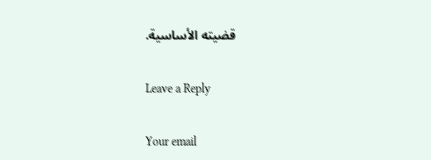قضيته الأساسية.

Leave a Reply

Your email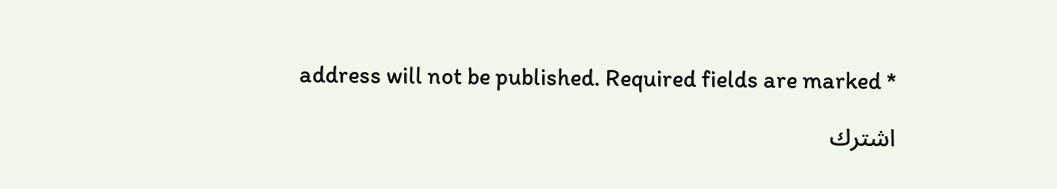address will not be published. Required fields are marked *

اشترك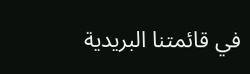في قائمتنا البريدية